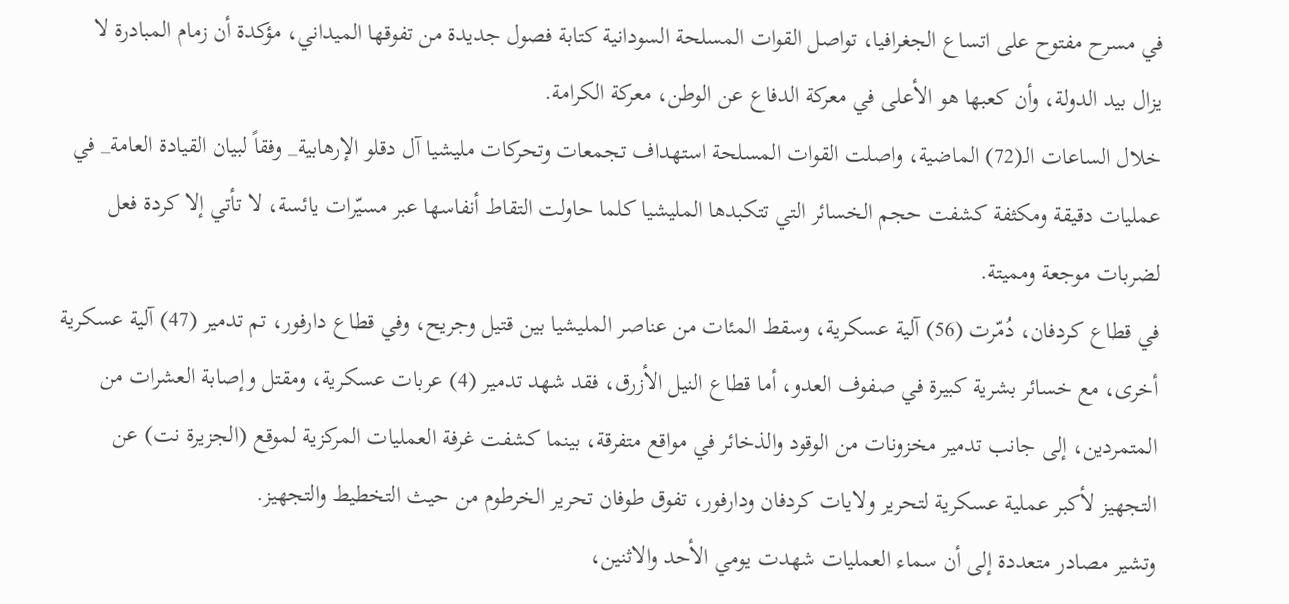في مسرح مفتوح على اتساع الجغرافيا، تواصل القوات المسلحة السودانية كتابة فصول جديدة من تفوقها الميداني، مؤكدة أن زمام المبادرة لا يزال بيد الدولة، وأن كعبها هو الأعلى في معركة الدفاع عن الوطن، معركة الكرامة.
خلال الساعات الـ(72) الماضية، واصلت القوات المسلحة استهداف تجمعات وتحركات مليشيا آل دقلو الإرهابية_ وفقاً لبيان القيادة العامة_ في عمليات دقيقة ومكثفة كشفت حجم الخسائر التي تتكبدها المليشيا كلما حاولت التقاط أنفاسها عبر مسيّرات يائسة، لا تأتي إلا كردة فعل لضربات موجعة ومميتة.
في قطاع كردفان، دُمّرت (56) آلية عسكرية، وسقط المئات من عناصر المليشيا بين قتيل وجريح، وفي قطاع دارفور، تم تدمير (47) آلية عسكرية أخرى، مع خسائر بشرية كبيرة في صفوف العدو، أما قطاع النيل الأزرق، فقد شهد تدمير (4) عربات عسكرية، ومقتل وإصابة العشرات من المتمردين، إلى جانب تدمير مخزونات من الوقود والذخائر في مواقع متفرقة، بينما كشفت غرفة العمليات المركزية لموقع (الجزيرة نت) عن التجهيز لأكبر عملية عسكرية لتحرير ولايات كردفان ودارفور، تفوق طوفان تحرير الخرطوم من حيث التخطيط والتجهيز.
وتشير مصادر متعددة إلى أن سماء العمليات شهدت يومي الأحد والاثنين،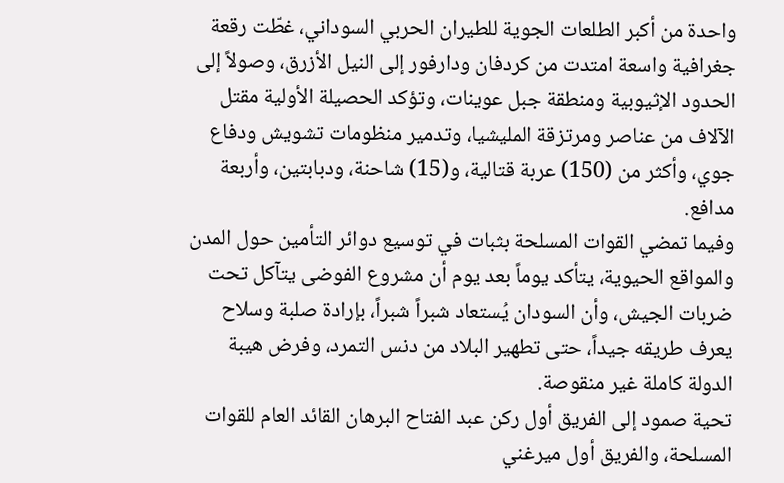واحدة من أكبر الطلعات الجوية للطيران الحربي السوداني، غطّت رقعة جغرافية واسعة امتدت من كردفان ودارفور إلى النيل الأزرق، وصولاً إلى الحدود الإثيوبية ومنطقة جبل عوينات، وتؤكد الحصيلة الأولية مقتل الآلاف من عناصر ومرتزقة المليشيا، وتدمير منظومات تشويش ودفاع جوي، وأكثر من (150) عربة قتالية، و(15) شاحنة، ودبابتين، وأربعة مدافع.
وفيما تمضي القوات المسلحة بثبات في توسيع دوائر التأمين حول المدن والمواقع الحيوية، يتأكد يوماً بعد يوم أن مشروع الفوضى يتآكل تحت ضربات الجيش، وأن السودان يُستعاد شبراً شبراً، بإرادة صلبة وسلاح يعرف طريقه جيداً، حتى تطهير البلاد من دنس التمرد، وفرض هيبة الدولة كاملة غير منقوصة.
تحية صمود إلى الفريق أول ركن عبد الفتاح البرهان القائد العام للقوات المسلحة، والفريق أول ميرغني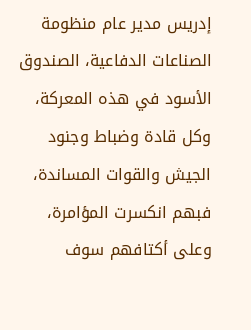إدريس مدير عام منظومة الصناعات الدفاعية، الصندوق الأسود في هذه المعركة، وكل قادة وضباط وجنود الجيش والقوات المساندة، فبهم انكسرت المؤامرة، وعلى أكتافهم سوف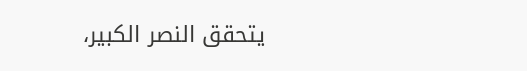يتحقق النصر الكبير،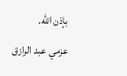بإذن الله.
عزمي عبد الرازق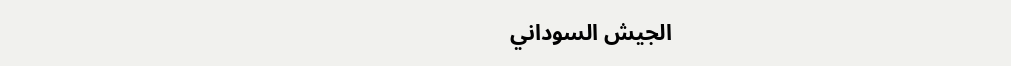الجيش السوداني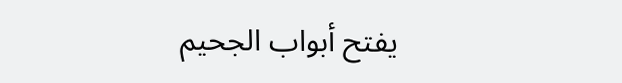يفتح أبواب الجحيم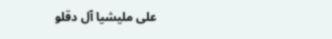على مليشيا آل دقلو